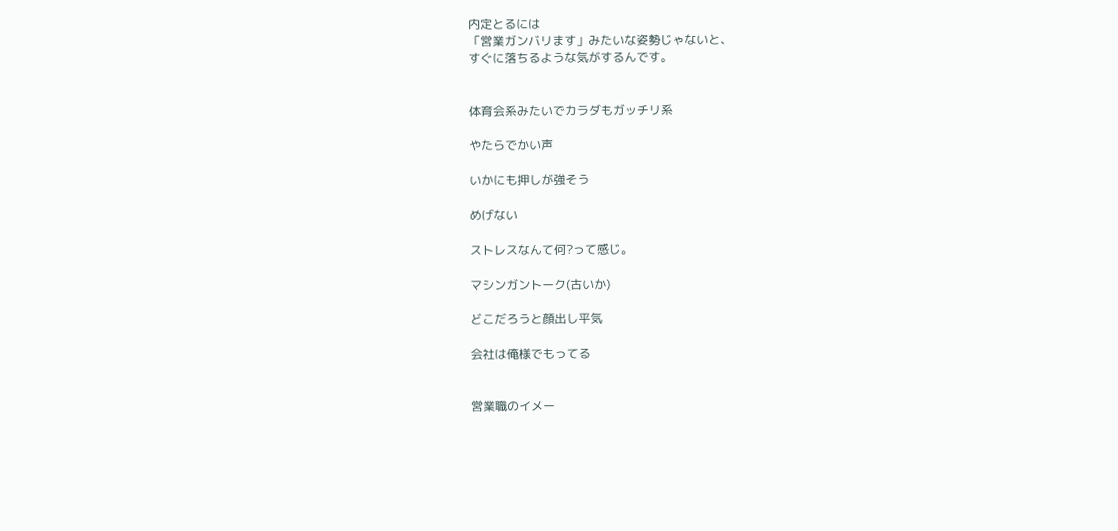内定とるには
「営業ガンバリます」みたいな姿勢じゃないと、
すぐに落ちるような気がするんです。


体育会系みたいでカラダもガッチリ系

やたらでかい声

いかにも押しが強そう

めげない

ストレスなんて何?って感じ。

マシンガントーク(古いか)

どこだろうと顔出し平気

会社は俺様でもってる


営業職のイメー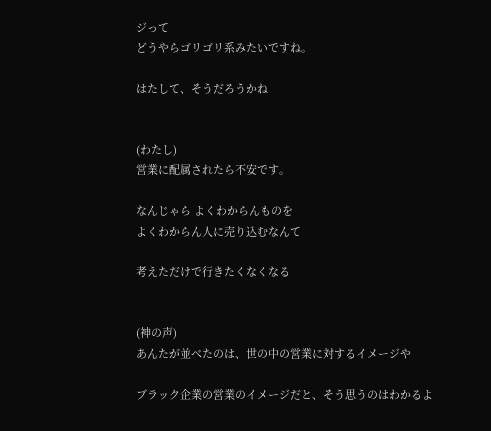ジって
どうやらゴリゴリ系みたいですね。

はたして、そうだろうかね


(わたし)
営業に配属されたら不安です。

なんじゃら よくわからんものを
よくわからん人に売り込むなんて

考えただけで行きたくなくなる


(神の声)
あんたが並べたのは、世の中の営業に対するイメージや

ブラック企業の営業のイメージだと、そう思うのはわかるよ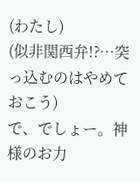(わたし)
(似非関西弁!?…突っ込むのはやめておこう)
で、でしょー。神様のお力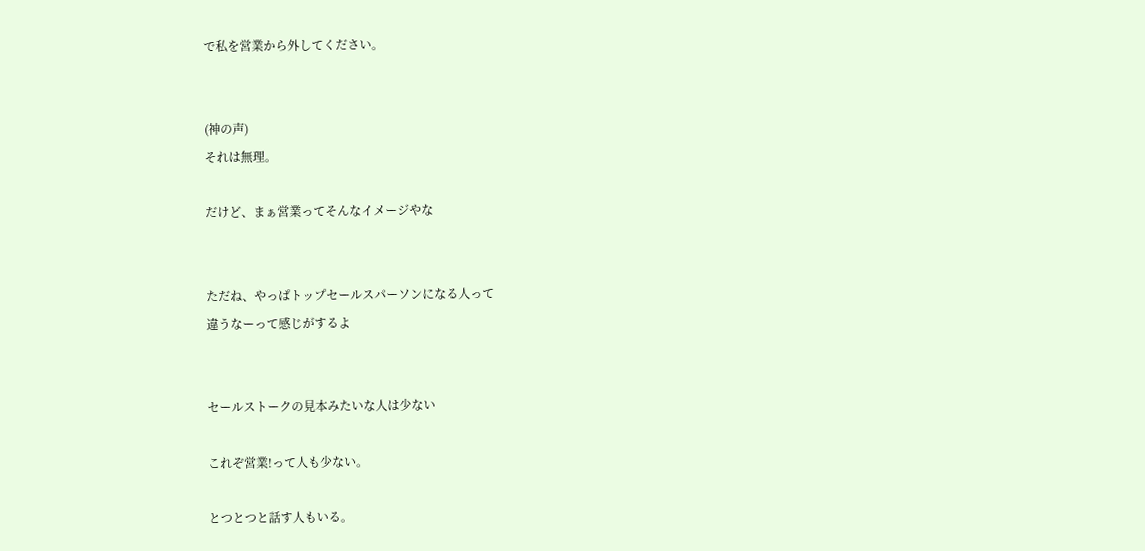で私を営業から外してください。


(神の声)
それは無理。

だけど、まぁ営業ってそんなイメージやな


ただね、やっぱトップセールスパーソンになる人って
違うなーって感じがするよ


セールストークの見本みたいな人は少ない

これぞ営業!って人も少ない。

とつとつと話す人もいる。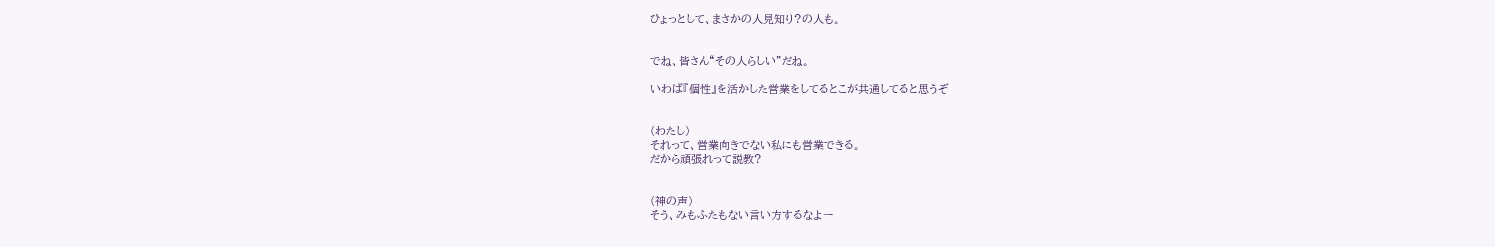ひょっとして、まさかの人見知り?の人も。


でね、皆さん“その人らしい”だね。

いわば『個性』を活かした営業をしてるとこが共通してると思うぞ


(わたし)
それって、営業向きでない私にも営業できる。
だから頑張れって説教?


(神の声)
そう、みもふたもない言い方するなよー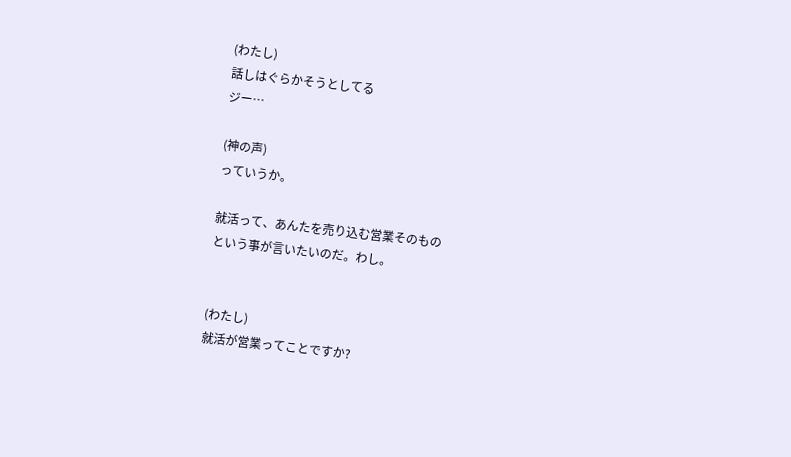(わたし)
話しはぐらかそうとしてる
ジー…

(神の声)
っていうか。

就活って、あんたを売り込む営業そのもの
という事が言いたいのだ。わし。


(わたし)
就活が営業ってことですか?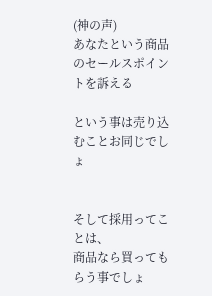(神の声)
あなたという商品のセールスポイントを訴える

という事は売り込むことお同じでしょ


そして採用ってことは、
商品なら買ってもらう事でしょ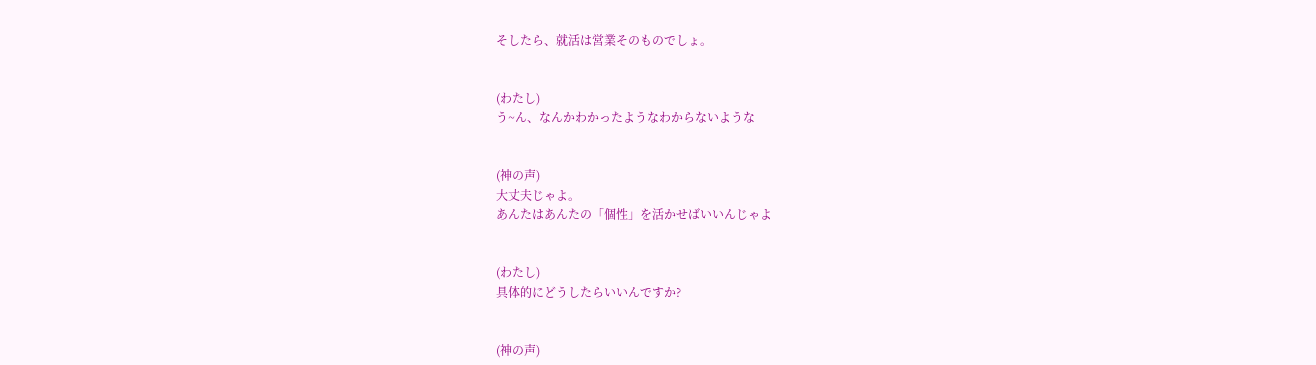そしたら、就活は営業そのものでしょ。


(わたし)
う~ん、なんかわかったようなわからないような


(神の声)
大丈夫じゃよ。
あんたはあんたの「個性」を活かせばいいんじゃよ


(わたし)
具体的にどうしたらいいんですか?


(神の声)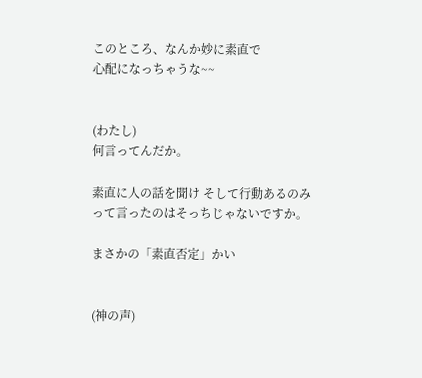このところ、なんか妙に素直で
心配になっちゃうな~~


(わたし)
何言ってんだか。

素直に人の話を聞け そして行動あるのみ
って言ったのはそっちじゃないですか。

まさかの「素直否定」かい


(神の声)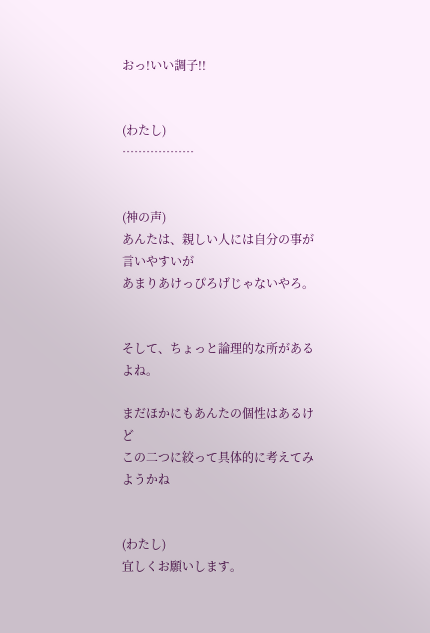おっ!いい調子!!


(わたし)
………………


(神の声)
あんたは、親しい人には自分の事が言いやすいが
あまりあけっぴろげじゃないやろ。


そして、ちょっと論理的な所があるよね。

まだほかにもあんたの個性はあるけど
この二つに絞って具体的に考えてみようかね


(わたし)
宜しくお願いします。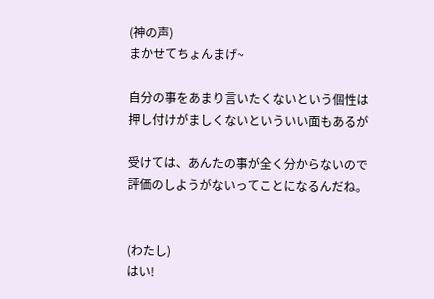(神の声)
まかせてちょんまげ~

自分の事をあまり言いたくないという個性は
押し付けがましくないといういい面もあるが

受けては、あんたの事が全く分からないので
評価のしようがないってことになるんだね。


(わたし)
はい!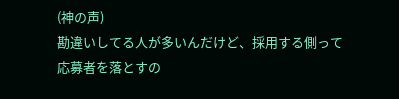(神の声)
勘違いしてる人が多いんだけど、採用する側って
応募者を落とすの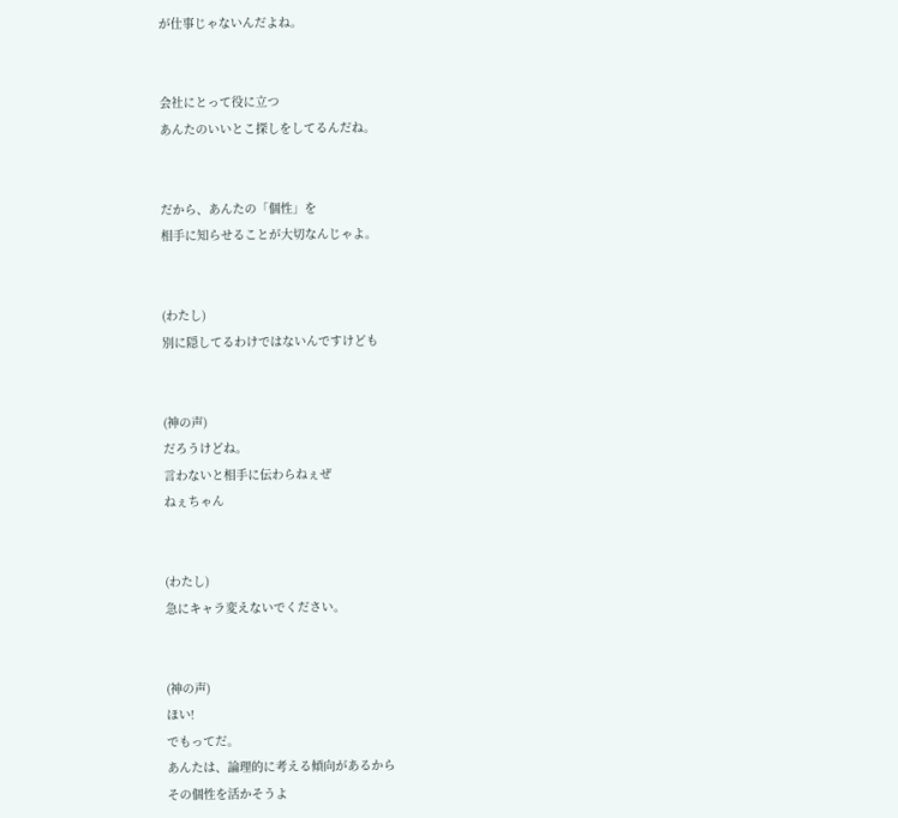が仕事じゃないんだよね。


会社にとって役に立つ
あんたのいいとこ探しをしてるんだね。


だから、あんたの「個性」を
相手に知らせることが大切なんじゃよ。


(わたし)
別に隠してるわけではないんですけども


(神の声)
だろうけどね。
言わないと相手に伝わらねぇぜ
ねぇちゃん


(わたし)
急にキャラ変えないでください。


(神の声)
ほい!
でもってだ。
あんたは、論理的に考える傾向があるから
その個性を活かそうよ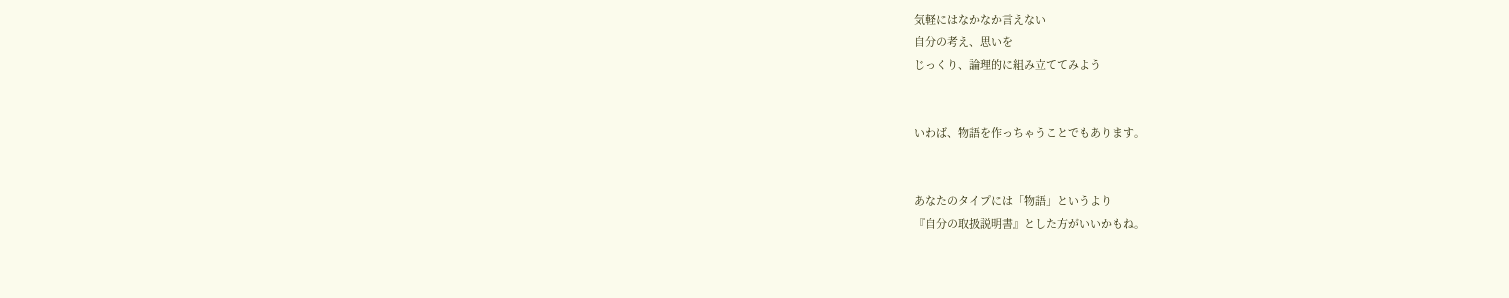気軽にはなかなか言えない
自分の考え、思いを
じっくり、論理的に組み立ててみよう


いわば、物語を作っちゃうことでもあります。


あなたのタイプには「物語」というより
『自分の取扱説明書』とした方がいいかもね。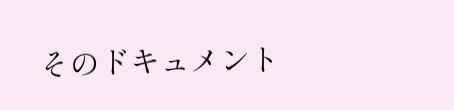そのドキュメント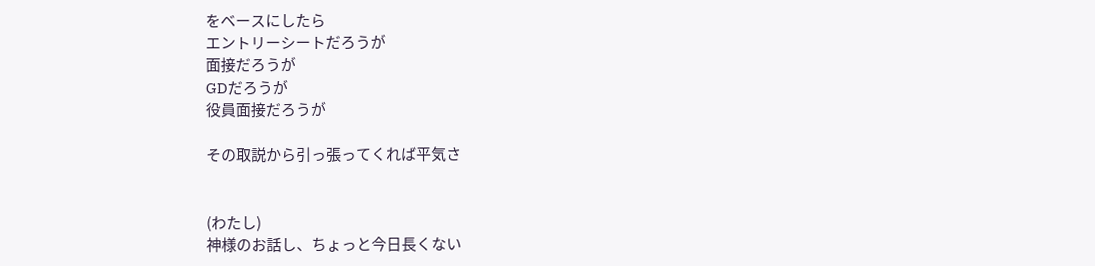をベースにしたら
エントリーシートだろうが
面接だろうが
GDだろうが
役員面接だろうが

その取説から引っ張ってくれば平気さ


(わたし)
神様のお話し、ちょっと今日長くない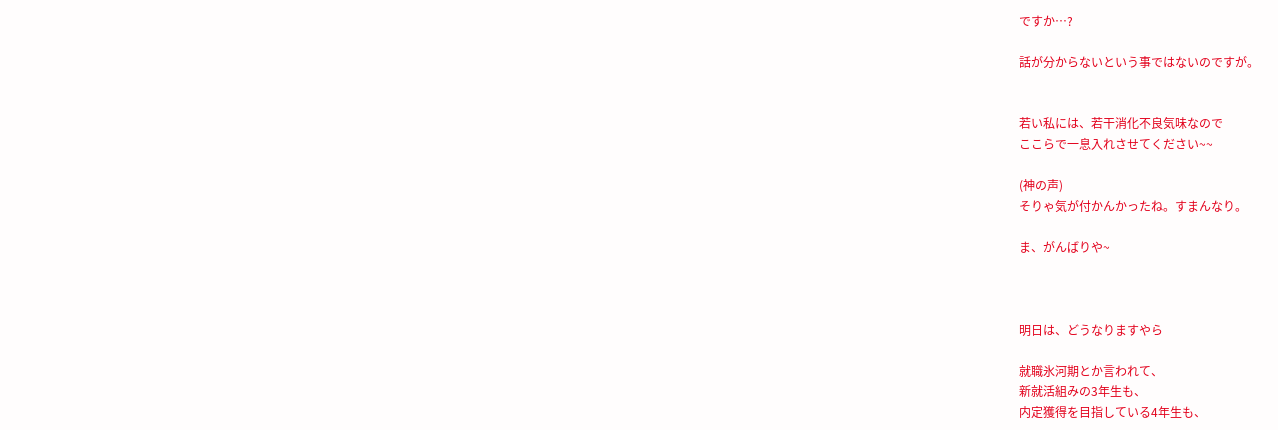ですか…?

話が分からないという事ではないのですが。


若い私には、若干消化不良気味なので
ここらで一息入れさせてください~~

(神の声)
そりゃ気が付かんかったね。すまんなり。

ま、がんばりや~



明日は、どうなりますやら

就職氷河期とか言われて、
新就活組みの3年生も、
内定獲得を目指している4年生も、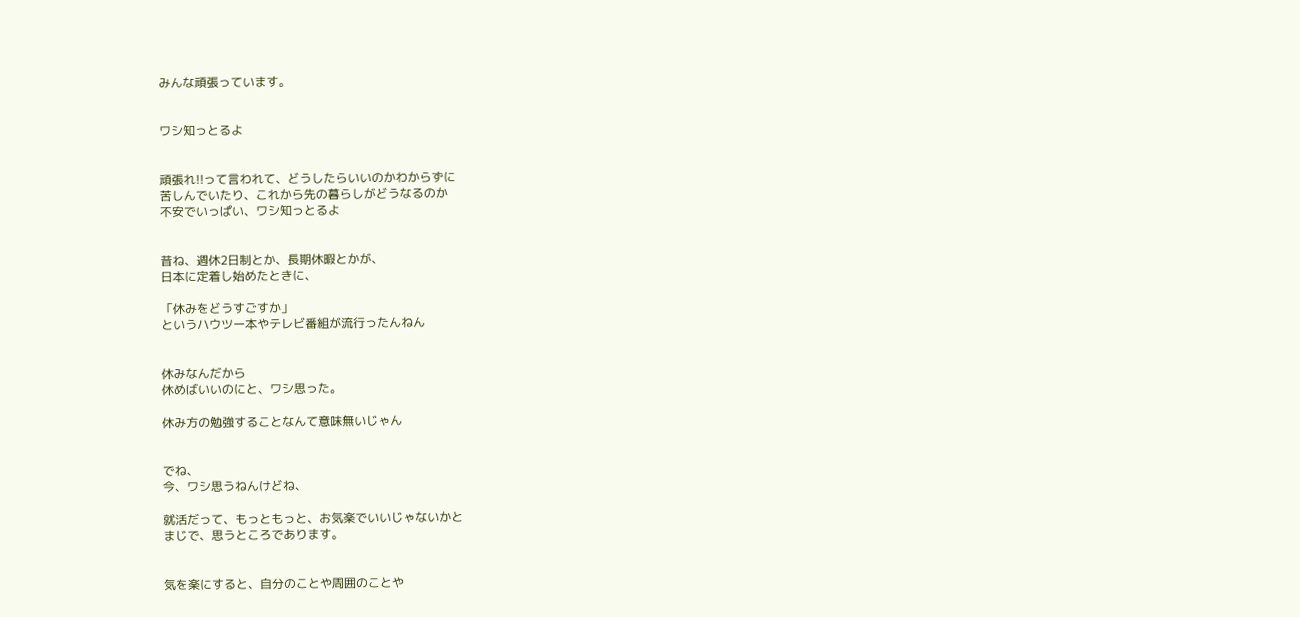みんな頑張っています。


ワシ知っとるよ


頑張れ!!って言われて、どうしたらいいのかわからずに
苦しんでいたり、これから先の暮らしがどうなるのか
不安でいっぱい、ワシ知っとるよ


昔ね、週休2日制とか、長期休暇とかが、
日本に定着し始めたときに、

「休みをどうすごすか」
というハウツー本やテレビ番組が流行ったんねん


休みなんだから
休めばいいのにと、ワシ思った。

休み方の勉強することなんて意味無いじゃん


でね、
今、ワシ思うねんけどね、

就活だって、もっともっと、お気楽でいいじゃないかと
まじで、思うところであります。


気を楽にすると、自分のことや周囲のことや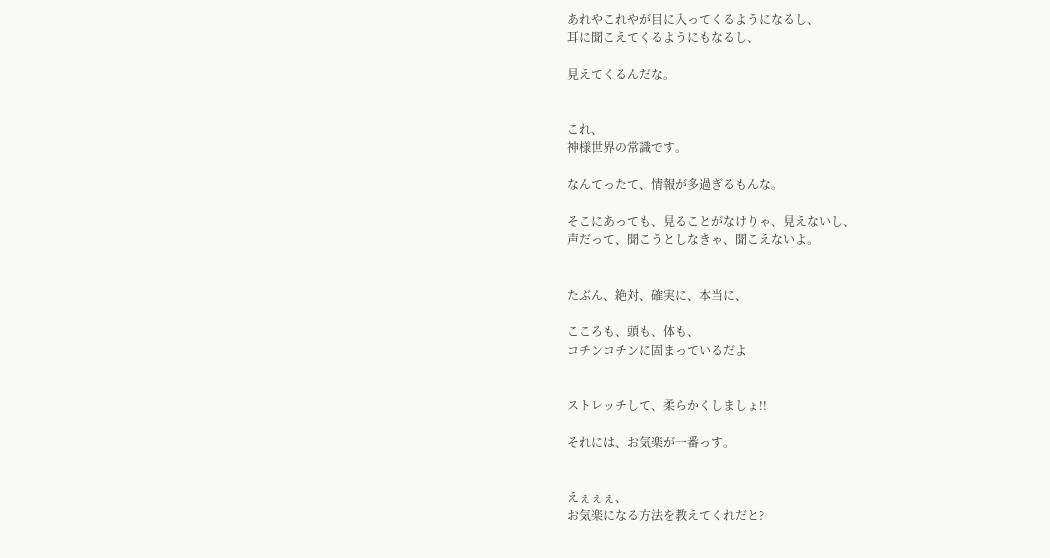あれやこれやが目に入ってくるようになるし、
耳に聞こえてくるようにもなるし、

見えてくるんだな。


これ、
神様世界の常識です。

なんてったて、情報が多過ぎるもんな。

そこにあっても、見ることがなけりゃ、見えないし、
声だって、聞こうとしなきゃ、聞こえないよ。


たぶん、絶対、確実に、本当に、

こころも、頭も、体も、
コチンコチンに固まっているだよ


ストレッチして、柔らかくしましょ!!

それには、お気楽が一番っす。


えぇぇぇ、
お気楽になる方法を教えてくれだと?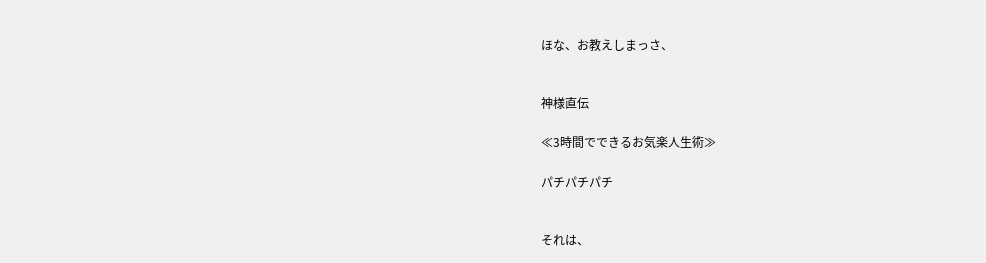ほな、お教えしまっさ、


神様直伝

≪3時間でできるお気楽人生術≫

パチパチパチ


それは、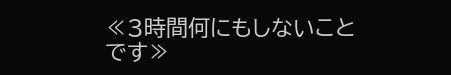≪3時間何にもしないことです≫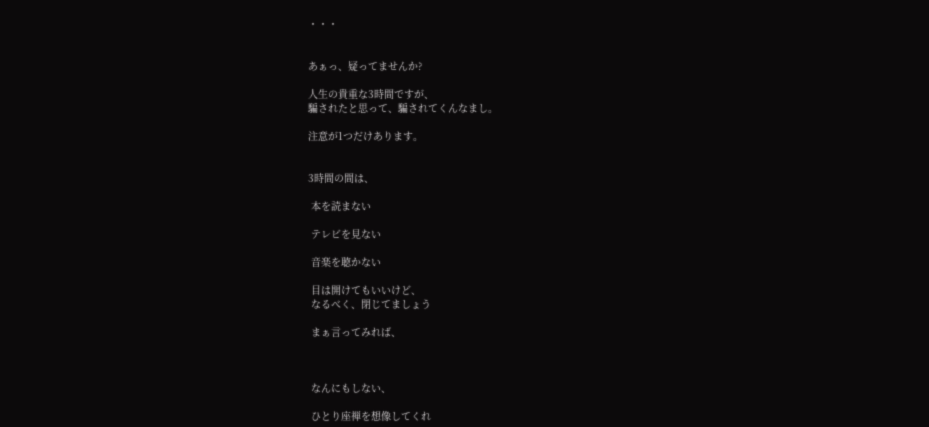・・・


あぁっ、疑ってませんか?

人生の貴重な3時間ですが、
騙されたと思って、騙されてくんなまし。

注意が1つだけあります。


3時間の間は、

 本を読まない

 テレビを見ない

 音楽を聴かない

 目は開けてもいいけど、
 なるべく、閉じてましょう

 まぁ言ってみれば、



 なんにもしない、

 ひとり座禅を想像してくれ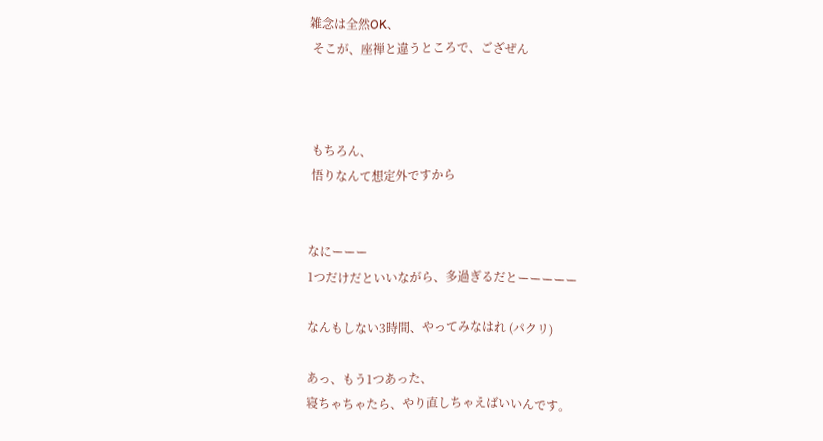雑念は全然OK、
 そこが、座禅と違うところで、ござぜん



 もちろん、
 悟りなんて想定外ですから


なにーーー
1つだけだといいながら、多過ぎるだとーーーーー

なんもしない3時間、やってみなはれ (パクリ)

あっ、もう1つあった、
寝ちゃちゃたら、やり直しちゃえばいいんです。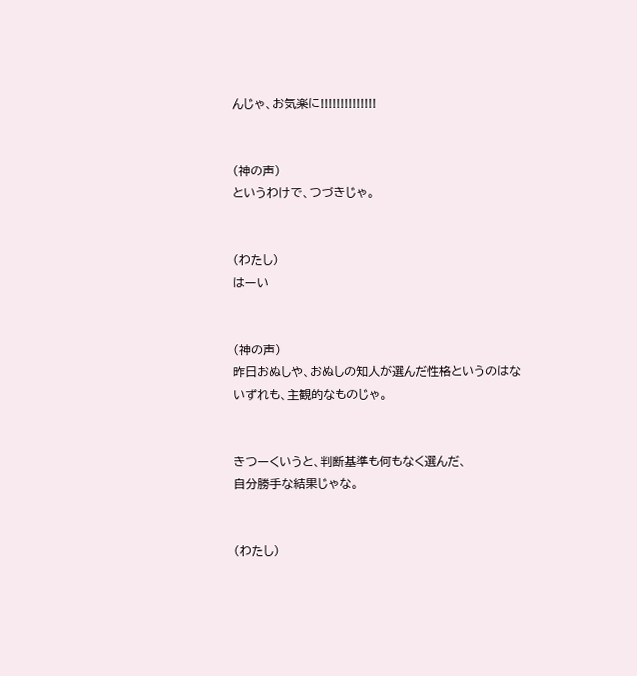んじゃ、お気楽に!!!!!!!!!!!!!!


(神の声)
というわけで、つづきじゃ。


(わたし)
はーい


(神の声)
昨日おぬしや、おぬしの知人が選んだ性格というのはな
いずれも、主観的なものじゃ。


きつーくいうと、判断基準も何もなく選んだ、
自分勝手な結果じゃな。


(わたし)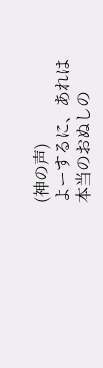(神の声)
よーするに、あれは本当のおぬしの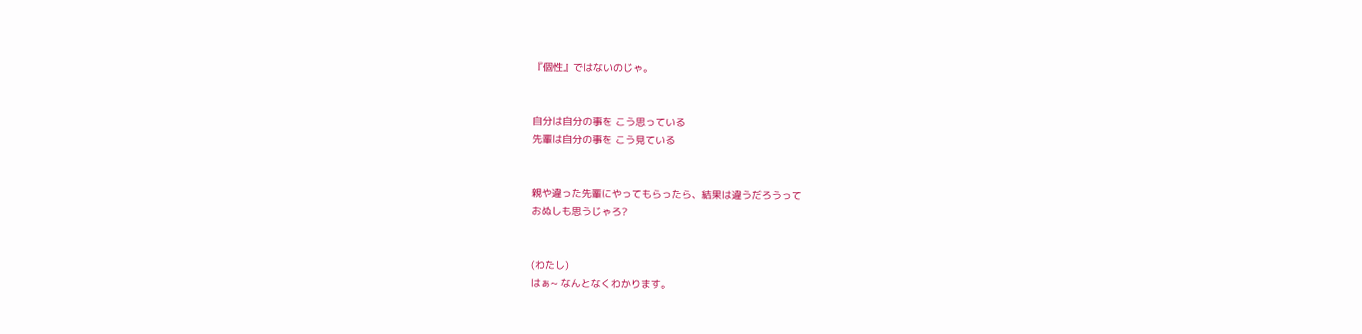『個性』ではないのじゃ。


自分は自分の事を こう思っている
先輩は自分の事を こう見ている


親や違った先輩にやってもらったら、結果は違うだろうって
おぬしも思うじゃろ?


(わたし)
はぁ~ なんとなくわかります。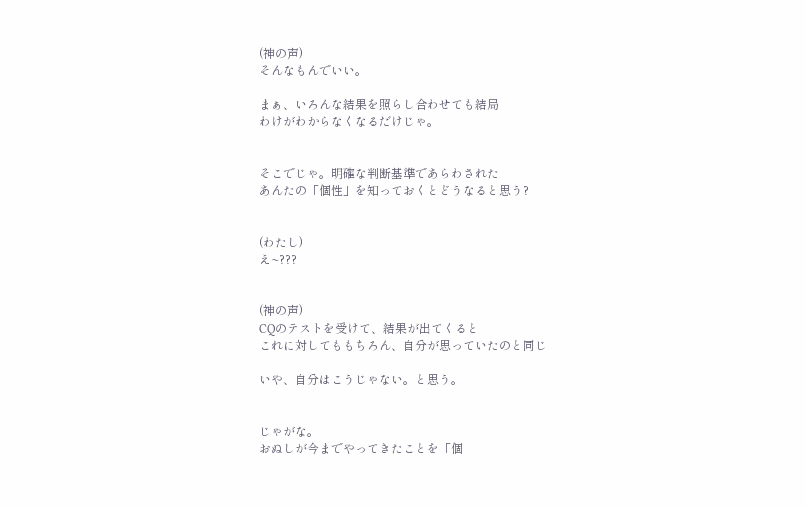(神の声)
そんなもんでいい。

まぁ、いろんな結果を照らし合わせても結局
わけがわからなくなるだけじゃ。


そこでじゃ。明確な判断基準であらわされた
あんたの「個性」を知っておくとどうなると思う?


(わたし)
え~???


(神の声)
CQのテストを受けて、結果が出てくると
これに対してももちろん、自分が思っていたのと同じ

いや、自分はこうじゃない。と思う。


じゃがな。
おぬしが今までやってきたことを「個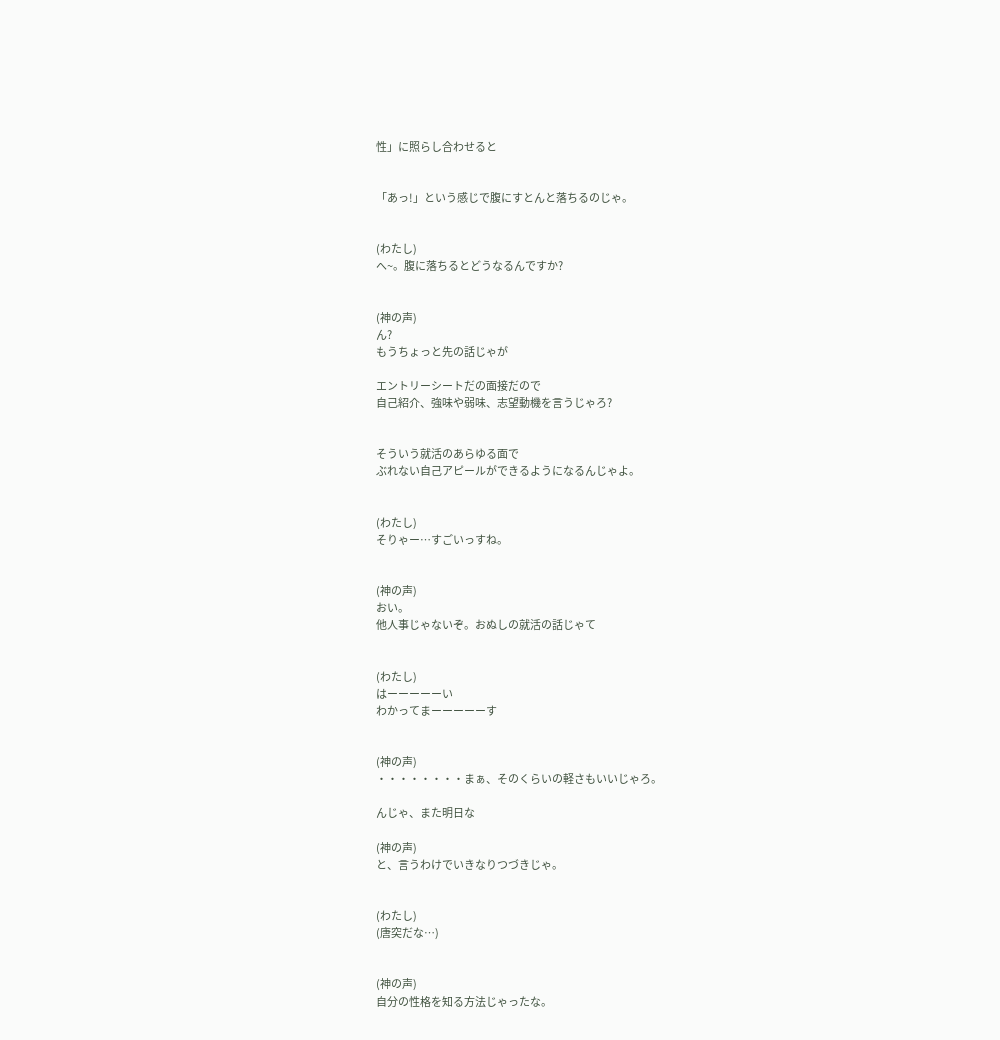性」に照らし合わせると


「あっ!」という感じで腹にすとんと落ちるのじゃ。


(わたし)
へ~。腹に落ちるとどうなるんですか?


(神の声)
ん?
もうちょっと先の話じゃが

エントリーシートだの面接だので
自己紹介、強味や弱味、志望動機を言うじゃろ?


そういう就活のあらゆる面で
ぶれない自己アピールができるようになるんじゃよ。


(わたし)
そりゃー…すごいっすね。


(神の声)
おい。
他人事じゃないぞ。おぬしの就活の話じゃて


(わたし)
はーーーーーい
わかってまーーーーーす


(神の声)
・・・・・・・・まぁ、そのくらいの軽さもいいじゃろ。

んじゃ、また明日な

(神の声)
と、言うわけでいきなりつづきじゃ。


(わたし)
(唐突だな…)


(神の声)
自分の性格を知る方法じゃったな。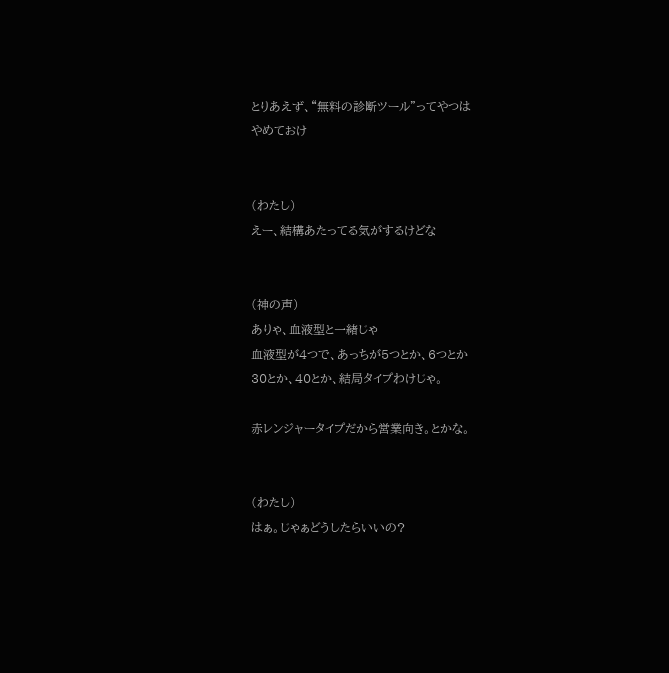とりあえず、“無料の診断ツール”ってやつは
やめておけ


(わたし)
えー、結構あたってる気がするけどな


(神の声)
ありゃ、血液型と一緒じゃ
血液型が4つで、あっちが5つとか、6つとか
30とか、40とか、結局タイプわけじゃ。

赤レンジャータイプだから営業向き。とかな。


(わたし)
はぁ。じゃぁどうしたらいいの?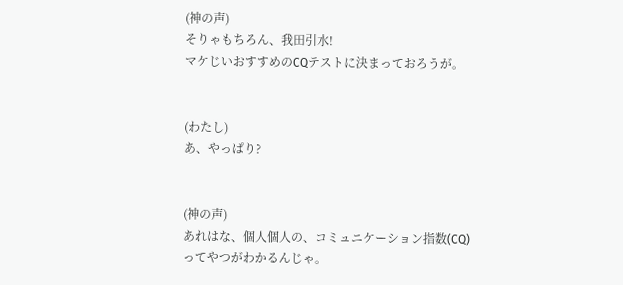(神の声)
そりゃもちろん、我田引水!
マケじいおすすめのCQテストに決まっておろうが。


(わたし)
あ、やっぱり?


(神の声)
あれはな、個人個人の、コミュニケーション指数(CQ)
ってやつがわかるんじゃ。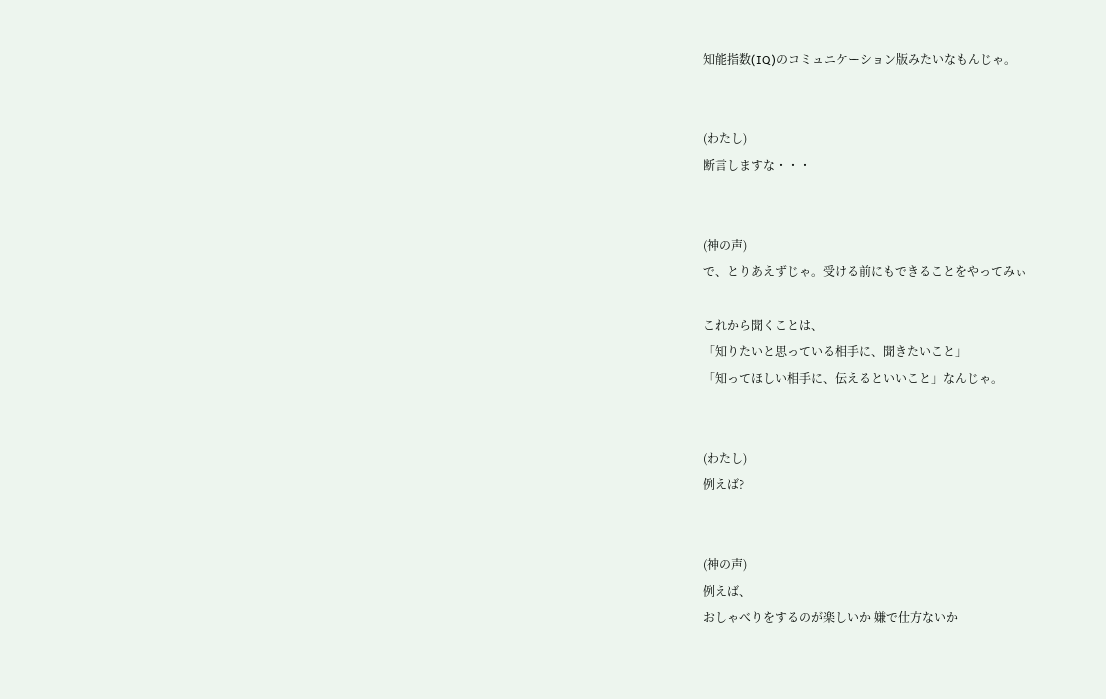知能指数(IQ)のコミュニケーション版みたいなもんじゃ。


(わたし)
断言しますな・・・


(神の声)
で、とりあえずじゃ。受ける前にもできることをやってみぃ

これから聞くことは、
「知りたいと思っている相手に、聞きたいこと」
「知ってほしい相手に、伝えるといいこと」なんじゃ。


(わたし)
例えば?


(神の声)
例えば、
おしゃべりをするのが楽しいか 嫌で仕方ないか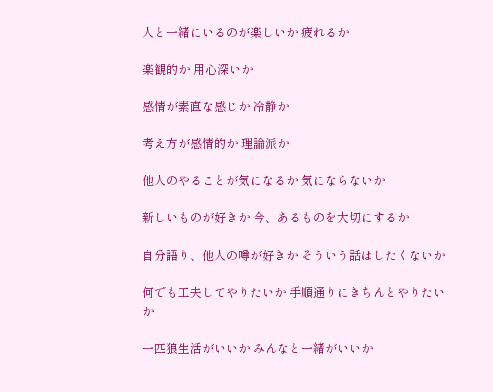人と一緒にいるのが楽しいか 疲れるか

楽観的か 用心深いか

感情が素直な感じか 冷静か

考え方が感情的か 理論派か

他人のやることが気になるか 気にならないか

新しいものが好きか 今、あるものを大切にするか

自分語り、他人の噂が好きか そういう話はしたくないか

何でも工夫してやりたいか 手順通りにきちんとやりたいか

一匹狼生活がいいか みんなと一緒がいいか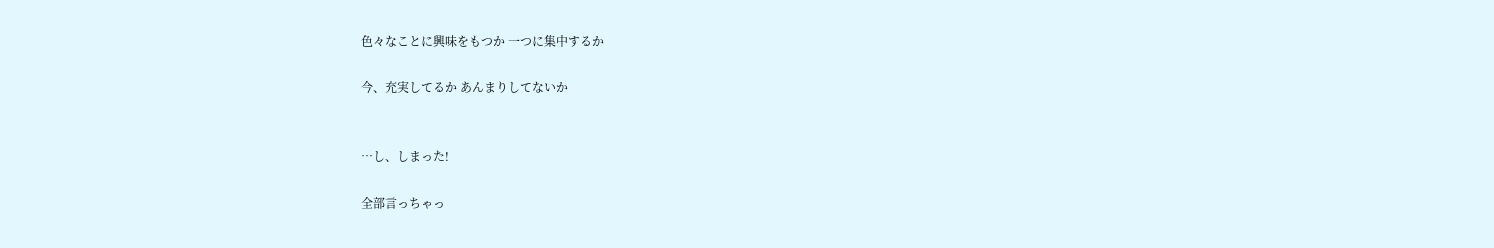色々なことに興味をもつか 一つに集中するか

今、充実してるか あんまりしてないか


…し、しまった!

全部言っちゃっ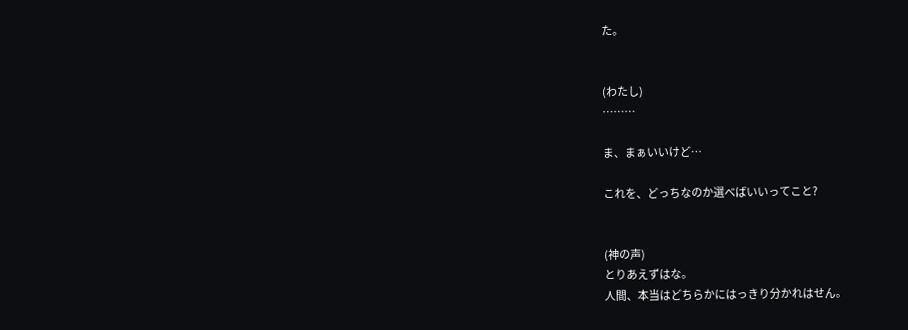た。


(わたし)
………

ま、まぁいいけど…

これを、どっちなのか選べばいいってこと?


(神の声)
とりあえずはな。
人間、本当はどちらかにはっきり分かれはせん。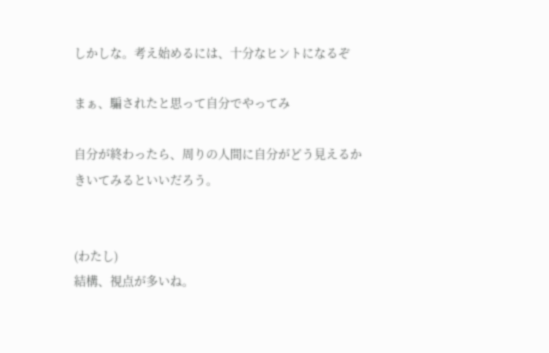しかしな。考え始めるには、十分なヒントになるぞ

まぁ、騙されたと思って自分でやってみ

自分が終わったら、周りの人間に自分がどう見えるか
きいてみるといいだろう。


(わたし)
結構、視点が多いね。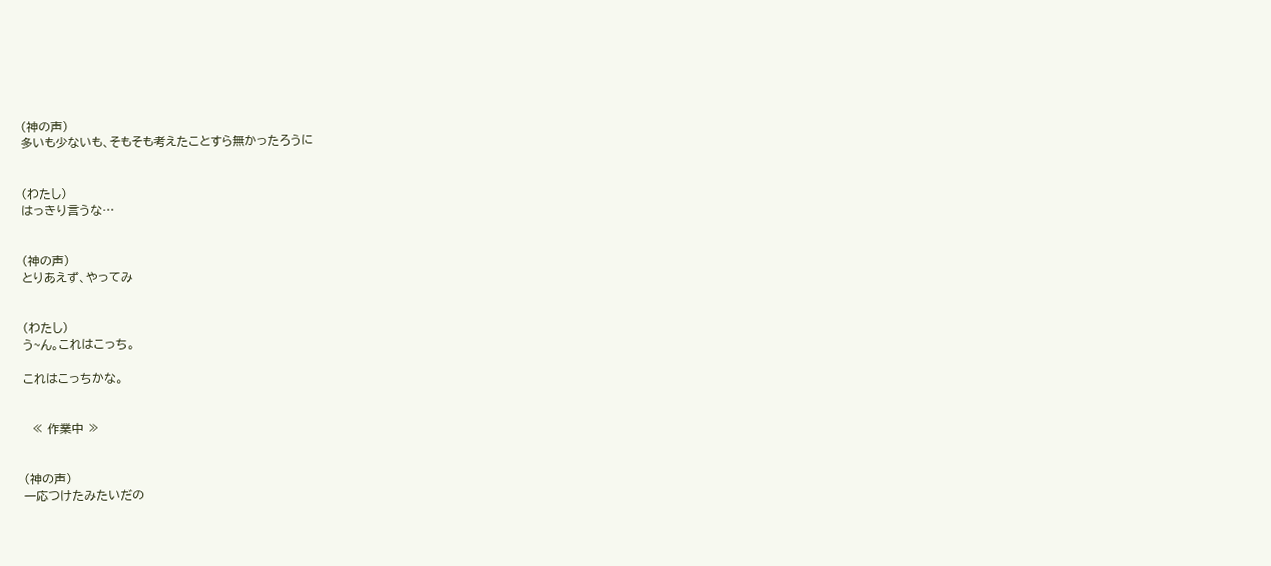(神の声)
多いも少ないも、そもそも考えたことすら無かったろうに


(わたし)
はっきり言うな…


(神の声)
とりあえず、やってみ


(わたし)
う~ん。これはこっち。

これはこっちかな。


  ≪ 作業中 ≫


(神の声)
一応つけたみたいだの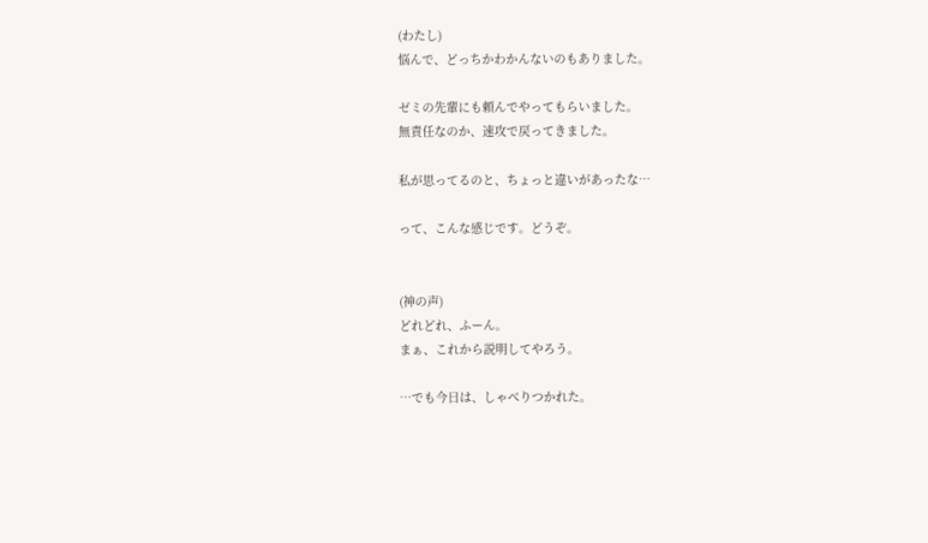(わたし)
悩んで、どっちかわかんないのもありました。

ゼミの先輩にも頼んでやってもらいました。
無責任なのか、速攻で戻ってきました。

私が思ってるのと、ちょっと違いがあったな…

って、こんな感じです。どうぞ。


(神の声)
どれどれ、ふーん。
まぁ、これから説明してやろう。

…でも今日は、しゃべりつかれた。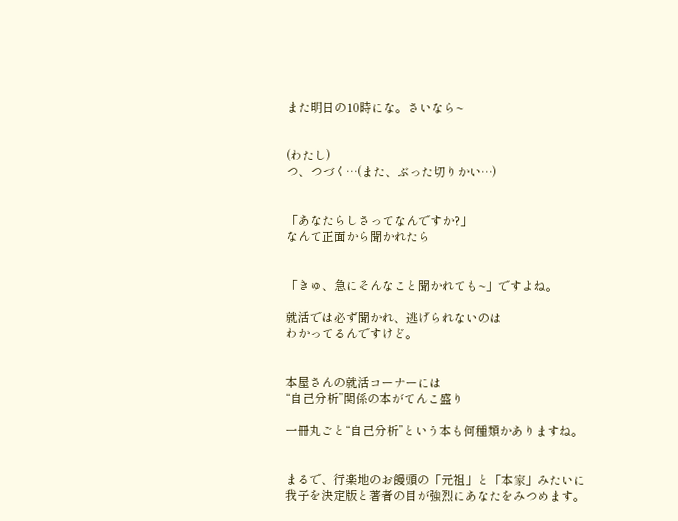また明日の10時にな。さいなら~


(わたし)
つ、つづく…(また、ぶった切りかい…)


「あなたらしさってなんですか?」
なんて正面から聞かれたら


「きゅ、急にそんなこと聞かれても~」ですよね。

就活では必ず聞かれ、逃げられないのは
わかってるんですけど。


本屋さんの就活コーナーには
“自己分析”関係の本がてんこ盛り

一冊丸ごと“自己分析”という本も何種類かありますね。


まるで、行楽地のお饅頭の「元祖」と「本家」みたいに
我子を決定版と著者の目が強烈にあなたをみつめます。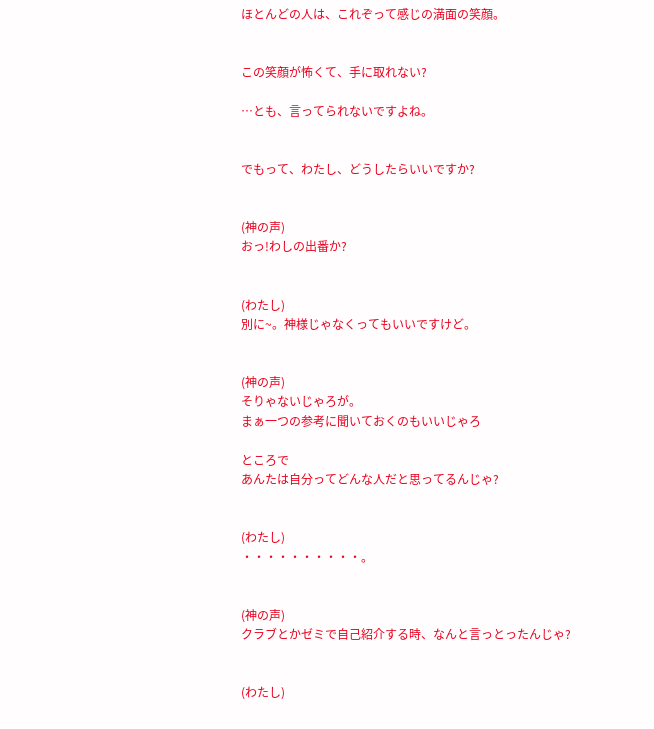ほとんどの人は、これぞって感じの満面の笑顔。


この笑顔が怖くて、手に取れない?

…とも、言ってられないですよね。


でもって、わたし、どうしたらいいですか?


(神の声)
おっ!わしの出番か?


(わたし)
別に~。神様じゃなくってもいいですけど。


(神の声)
そりゃないじゃろが。
まぁ一つの参考に聞いておくのもいいじゃろ

ところで
あんたは自分ってどんな人だと思ってるんじゃ?


(わたし)
・・・・・・・・・・。


(神の声)
クラブとかゼミで自己紹介する時、なんと言っとったんじゃ?


(わたし)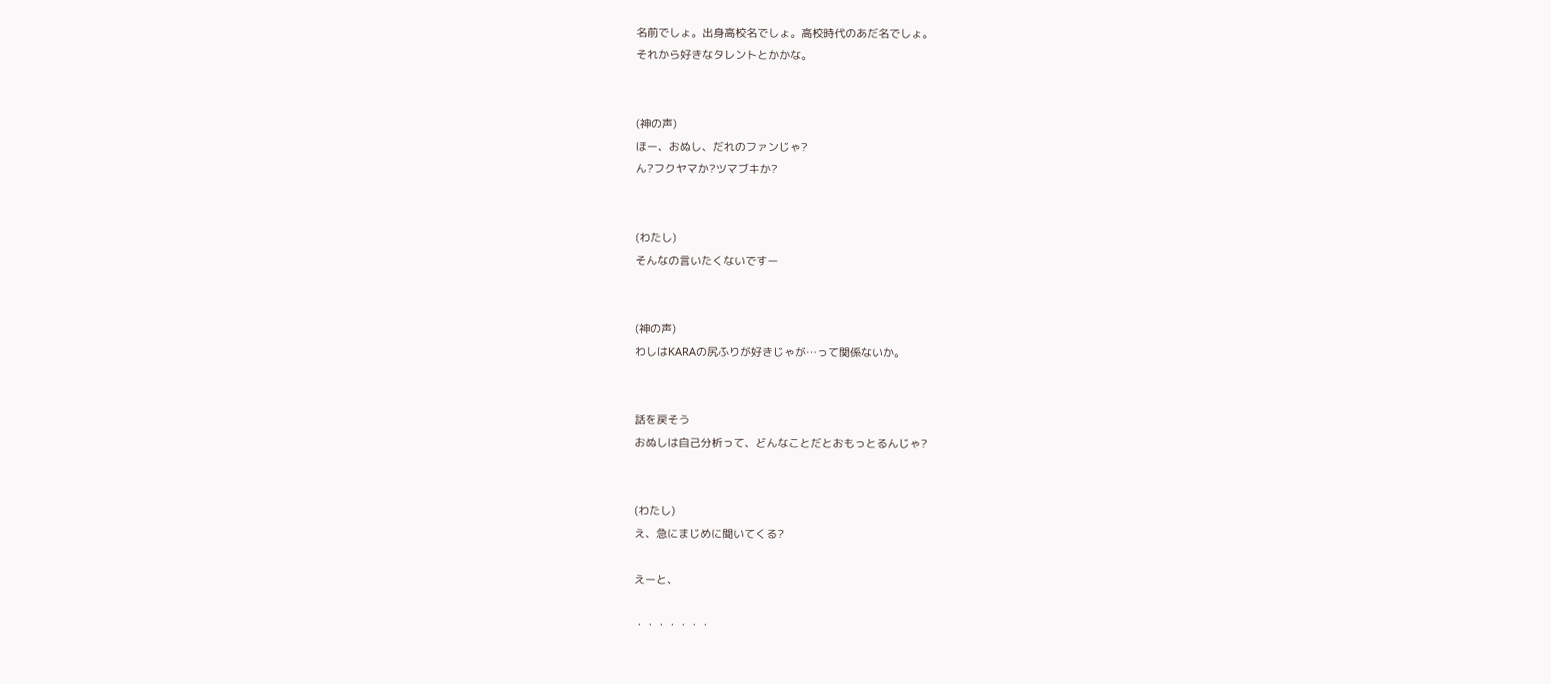名前でしょ。出身高校名でしょ。高校時代のあだ名でしょ。
それから好きなタレントとかかな。


(神の声)
ほー、おぬし、だれのファンじゃ?
ん?フクヤマか?ツマブキか?


(わたし)
そんなの言いたくないですー


(神の声)
わしはKARAの尻ふりが好きじゃが…って関係ないか。


話を戻そう
おぬしは自己分析って、どんなことだとおもっとるんじゃ?


(わたし)
え、急にまじめに聞いてくる?

えーと、

・・・・・・・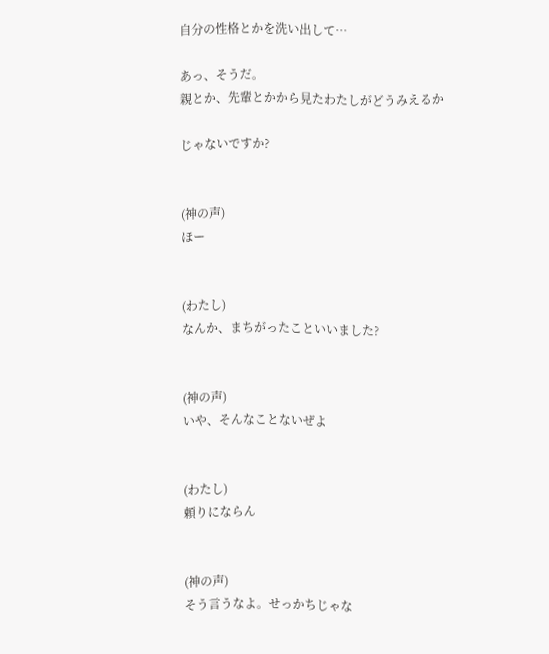自分の性格とかを洗い出して…

あっ、そうだ。
親とか、先輩とかから見たわたしがどうみえるか

じゃないですか?


(神の声)
ほー


(わたし)
なんか、まちがったこといいました?


(神の声)
いや、そんなことないぜよ


(わたし)
頼りにならん


(神の声)
そう言うなよ。せっかちじゃな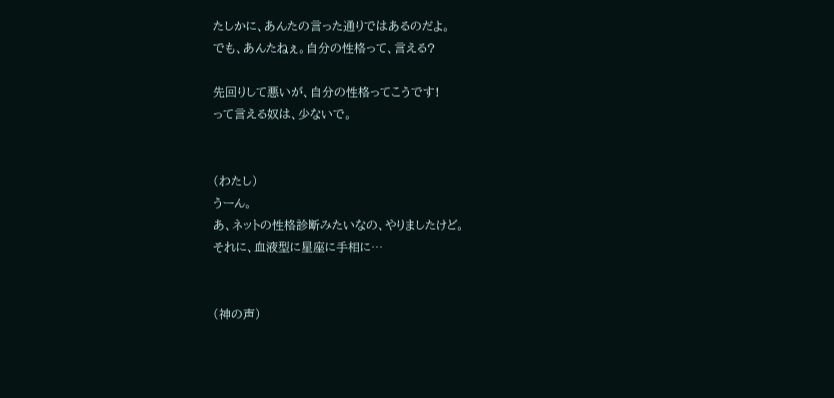たしかに、あんたの言った通りではあるのだよ。
でも、あんたねぇ。自分の性格って、言える?

先回りして悪いが、自分の性格ってこうです!
って言える奴は、少ないで。


(わたし)
うーん。
あ、ネットの性格診断みたいなの、やりましたけど。
それに、血液型に星座に手相に…


(神の声)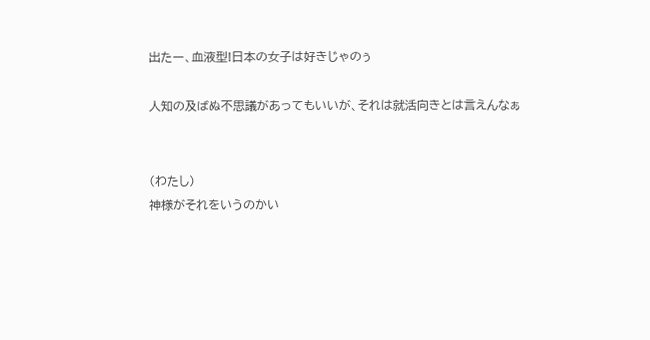出たー、血液型!日本の女子は好きじゃのぅ

人知の及ばぬ不思議があってもいいが、それは就活向きとは言えんなぁ


(わたし)
神様がそれをいうのかい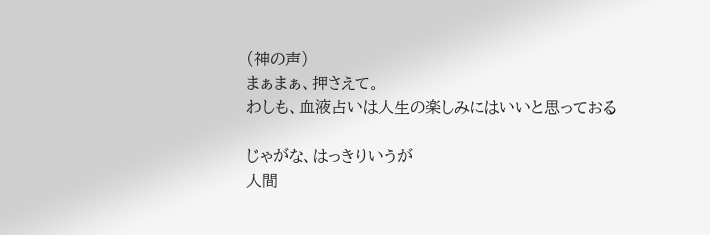(神の声)
まぁまぁ、押さえて。
わしも、血液占いは人生の楽しみにはいいと思っておる

じゃがな、はっきりいうが
人間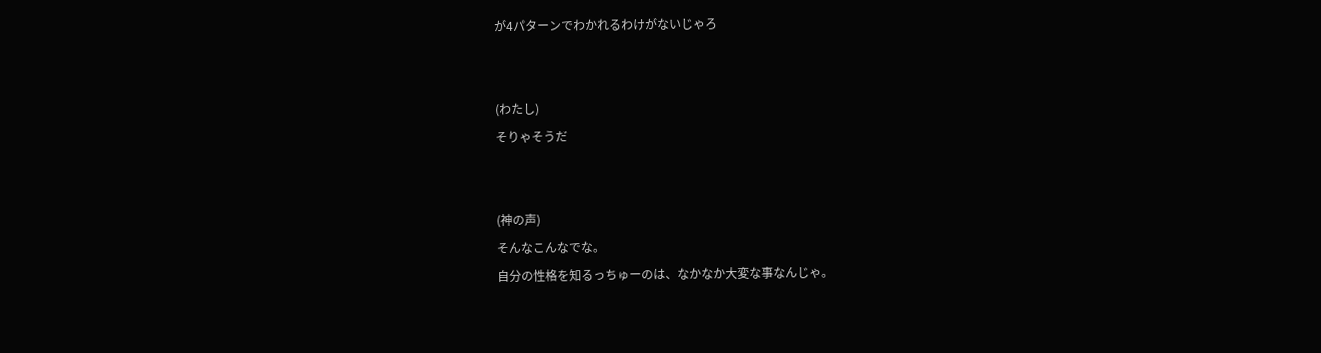が4パターンでわかれるわけがないじゃろ


(わたし)
そりゃそうだ


(神の声)
そんなこんなでな。
自分の性格を知るっちゅーのは、なかなか大変な事なんじゃ。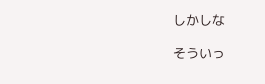しかしな

そういっ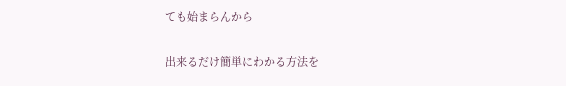ても始まらんから

出来るだけ簡単にわかる方法を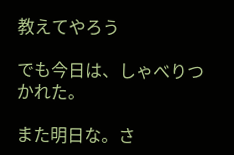教えてやろう

でも今日は、しゃべりつかれた。

また明日な。さ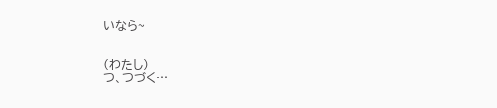いなら~


(わたし)
つ、つづく…